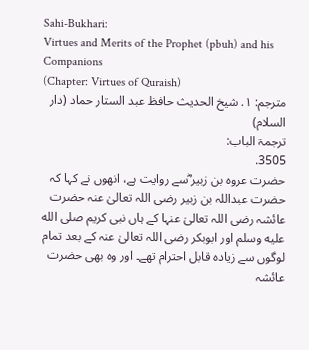Sahi-Bukhari:
Virtues and Merits of the Prophet (pbuh) and his Companions
(Chapter: Virtues of Quraish)
مترجم: ١. شیخ الحدیث حافظ عبد الستار حماد (دار السلام)
ترجمۃ الباب:
3505.
حضرت عروہ بن زبیر ؓسے روایت ہے، انھوں نے کہا کہ حضرت عبداللہ بن زبیر رضی اللہ تعالیٰ عنہ حضرت عائشہ رضی اللہ تعالیٰ عنہا کے ہاں نبی کریم صلى الله عليه وسلم اور ابوبکر رضی اللہ تعالیٰ عنہ کے بعد تمام لوگوں سے زیادہ قابل احترام تھے۔ اور وہ بھی حضرت عائشہ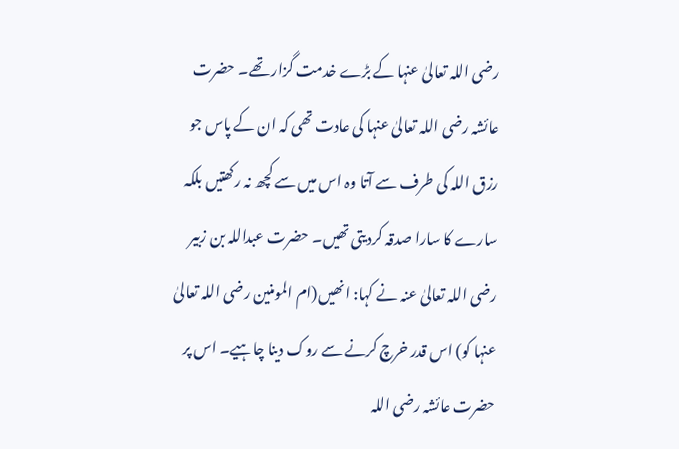رضی اللہ تعالیٰ عنہا کے بڑے خدمت گزار تھے۔ حضرت عائشہ رضی اللہ تعالیٰ عنہا کی عادت تھی کہ ان کے پاس جو رزق اللہ کی طرف سے آتا وہ اس میں سے کچھ نہ رکھتیں بلکہ سارے کا سارا صدقہ کردیتی تھیں۔ حضرت عبداللہ بن زبیر رضی اللہ تعالیٰ عنہ نے کہا: انھیں(ام المومنین رضی اللہ تعالیٰ عنہا کو) اس قدر خرچ کرنے سے روک دینا چاہیے۔ اس پر حضرت عائشہ رضی اللہ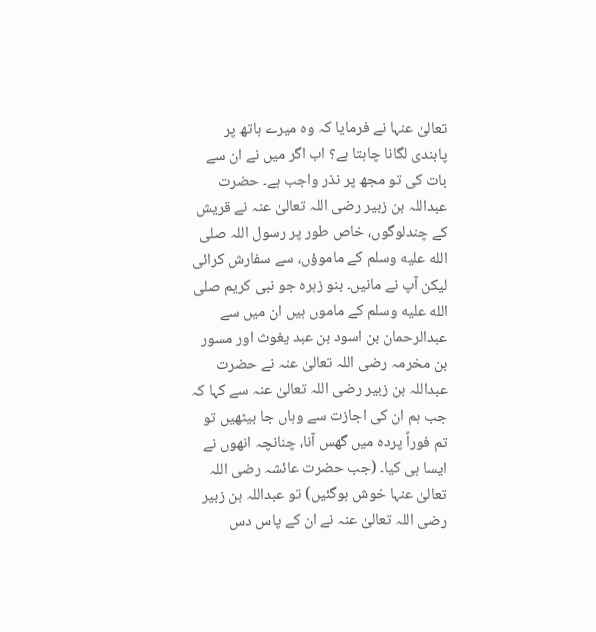تعالیٰ عنہا نے فرمایا کہ وہ میرے ہاتھ پر پابندی لگانا چاہتا ہے؟ اب اگر میں نے ان سے بات کی تو مجھ پر نذر واجب ہے۔ حضرت عبداللہ بن زبیر رضی اللہ تعالیٰ عنہ نے قریش کے چندلوگوں، خاص طور پر رسول اللہ صلى الله عليه وسلم کے ماموؤں، سے سفارش کرائی لیکن آپ نے مانیں۔ بنو زہرہ جو نبی کریم صلى الله عليه وسلم کے ماموں ہیں ان میں سے عبدالرحمان بن اسود بن عبد یغوث اور مسور بن مخرمہ رضی اللہ تعالیٰ عنہ نے حضرت عبداللہ بن زبیر رضی اللہ تعالیٰ عنہ سے کہا کہ جب ہم ان کی اجازت سے وہاں جا بیٹھیں تو تم فوراً پردہ میں گھس آنا، چنانچہ انھوں نے ایسا ہی کیا۔ (جب حضرت عائشہ رضی اللہ تعالیٰ عنہا خوش ہوگئیں) تو عبداللہ بن زبیر رضی اللہ تعالیٰ عنہ نے ان کے پاس دس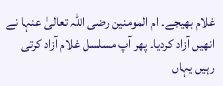غلام بھیجے۔ ام المومنین رضی اللہ تعالیٰ عنہا نے انھیں آزاد کردیا۔ پھر آپ مسلسل غلام آزاد کرتی رہیں یہاں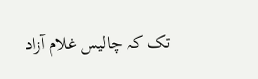تک کہ چالیس غلام آزاد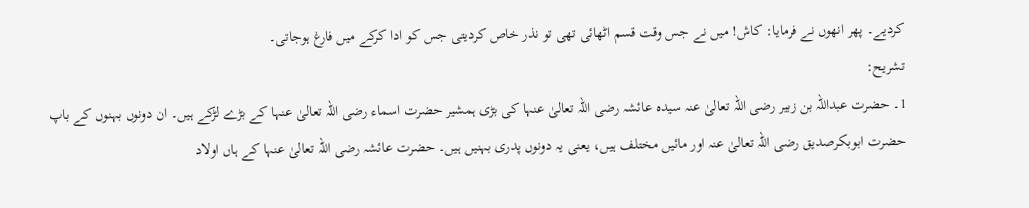کردیے۔ پھر انھوں نے فرمایا: کاش! میں نے جس وقت قسم اٹھائی تھی تو نذر خاص کردیتی جس کو ادا کرکے میں فارغ ہوجاتی۔
تشریح:
1۔ حضرت عبداللہ بن زبیر رضی اللہ تعالیٰ عنہ سیدہ عائشہ رضی اللہ تعالیٰ عنہا کی بڑی ہمشیر حضرت اسماء رضی اللہ تعالیٰ عنہا کے بڑے لڑکے ہیں۔ ان دونوں بہنوں کے باپ حضرت ابوبکرصدیق رضی اللہ تعالیٰ عنہ اور مائیں مختلف ہیں، یعنی یہ دونوں پدری بہنیں ہیں۔ حضرت عائشہ رضی اللہ تعالیٰ عنہا کے ہاں اولاد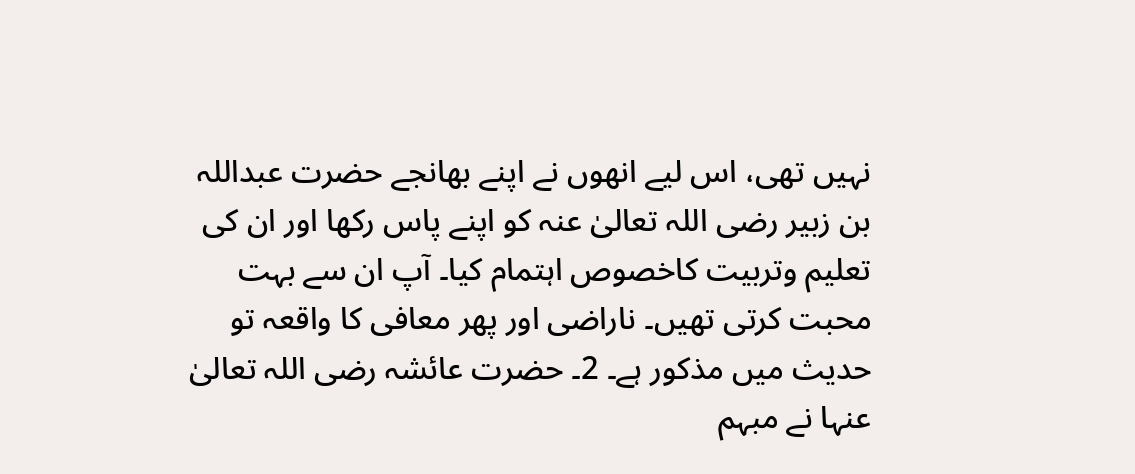نہیں تھی، اس لیے انھوں نے اپنے بھانجے حضرت عبداللہ بن زبیر رضی اللہ تعالیٰ عنہ کو اپنے پاس رکھا اور ان کی تعلیم وتربیت کاخصوص اہتمام کیا۔ آپ ان سے بہت محبت کرتی تھیں۔ ناراضی اور پھر معافی کا واقعہ تو حدیث میں مذکور ہے۔ 2۔ حضرت عائشہ رضی اللہ تعالیٰ عنہا نے مبہم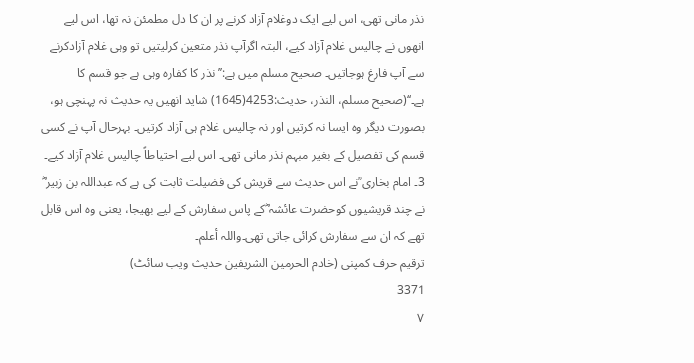نذر مانی تھی، اس لیے ایک دوغلام آزاد کرنے پر ان کا دل مطمئن نہ تھا، اس لیے انھوں نے چالیس غلام آزاد کیے، البتہ اگرآپ نذر متعین کرلیتیں تو وہی غلام آزادکرنے سے آپ فارغ ہوجاتیں۔ صحیح مسلم میں ہے:’’نذر کا کفارہ وہی ہے جو قسم کا ہے۔‘‘(صحیح مسلم، النذر، حدیث:4253(1645) شاید انھیں یہ حدیث نہ پہنچی ہو، بصورت دیگر وہ ایسا نہ کرتیں اور نہ چالیس غلام ہی آزاد کرتیں۔ بہرحال آپ نے کسی قسم کی تفصیل کے بغیر مبہم نذر مانی تھی۔ اس لیے احتیاطاً چالیس غلام آزاد کیے۔ 3۔ امام بخاری ؒنے اس حدیث سے قریش کی فضیلت ثابت کی ہے کہ عبداللہ بن زبیر ؓ نے چند قریشیوں کوحضرت عائشہ ؓکے پاس سفارش کے لیے بھیجا، یعنی وہ اس قابل تھے کہ ان سے سفارش کرائی جاتی تھی۔واللہ أعلم۔
ترقیم حرف کمپنی (خادم الحرمین الشریفین حدیث ویب سائٹ)
3371
٧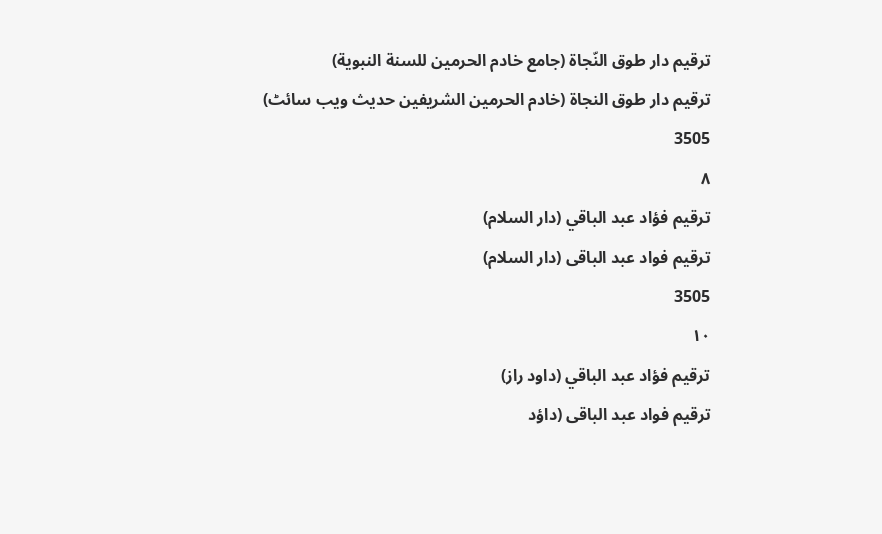ترقيم دار طوق النّجاة (جامع خادم الحرمين للسنة النبوية)
ترقیم دار طوق النجاۃ (خادم الحرمین الشریفین حدیث ویب سائٹ)
3505
٨
ترقيم فؤاد عبد الباقي (دار السلام)
ترقیم فواد عبد الباقی (دار السلام)
3505
١٠
ترقيم فؤاد عبد الباقي (داود راز)
ترقیم فواد عبد الباقی (داؤد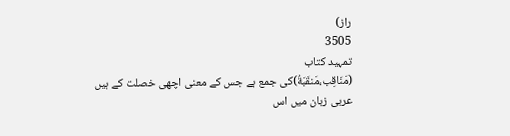راز)
3505
تمہید کتاب
(مَنَاقِب،مَنقَبَةُ)کی جمع ہے جس کے معنی اچھی خصلت کے ہیں عربی زبان میں اس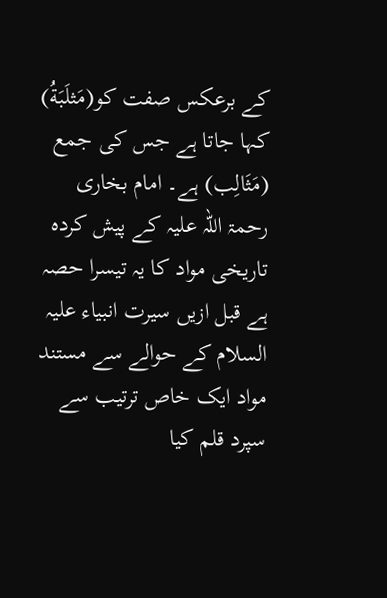کے برعکس صفت کو(مَثلَبَةُ) کہا جاتا ہے جس کی جمع (مَثَالِب) ہے۔ امام بخاری رحمۃ اللہ علیہ کے پیش کردہ تاریخی مواد کا یہ تیسرا حصہ ہے قبل ازیں سیرت انبیاء علیہ السلام کے حوالے سے مستند مواد ایک خاص ترتیب سے سپرد قلم کیا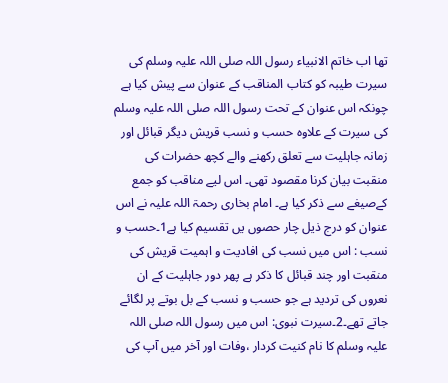تھا اب خاتم الانبیاء رسول اللہ صلی اللہ علیہ وسلم کی سیرت طیبہ کو کتاب المناقب کے عنوان سے پیش کیا ہے چونکہ اس عنوان کے تحت رسول اللہ صلی اللہ علیہ وسلم کی سیرت کے علاوہ حسب و نسب قریش دیگر قبائل اور زمانہ جاہلیت سے تعلق رکھنے والے کچھ حضرات کی منقبت بیان کرنا مقصود تھی۔ اس لیے مناقب کو جمع کےصیغے سے ذکر کیا ہے۔ امام بخاری رحمۃ اللہ علیہ نے اس عنوان کو درج ذیل چار حصوں یں تقسیم کیا ہے1۔حسب و نسب : اس میں نسب کی افادیت و اہمیت قریش کی منقبت اور چند قبائل کا ذکر ہے پھر دور جاہلیت کے ان نعروں کی تردید ہے جو حسب و نسب کے بل بوتے پر لگائے جاتے تھے۔2۔سیرت نبوی: اس میں رسول اللہ صلی اللہ علیہ وسلم کا نام کنیت کردار ،وفات اور آخر میں آپ کی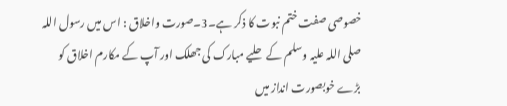خصوصی صفت ختم نبوت کا ذکر ہے۔3۔صورت واخلاق : اس میں رسول اللہ صلی اللہ علیہ وسلم کے حلیے مبارک کی جھلک اور آپ کے مکارم اخلاق کو بڑے خوبصورت انداز میں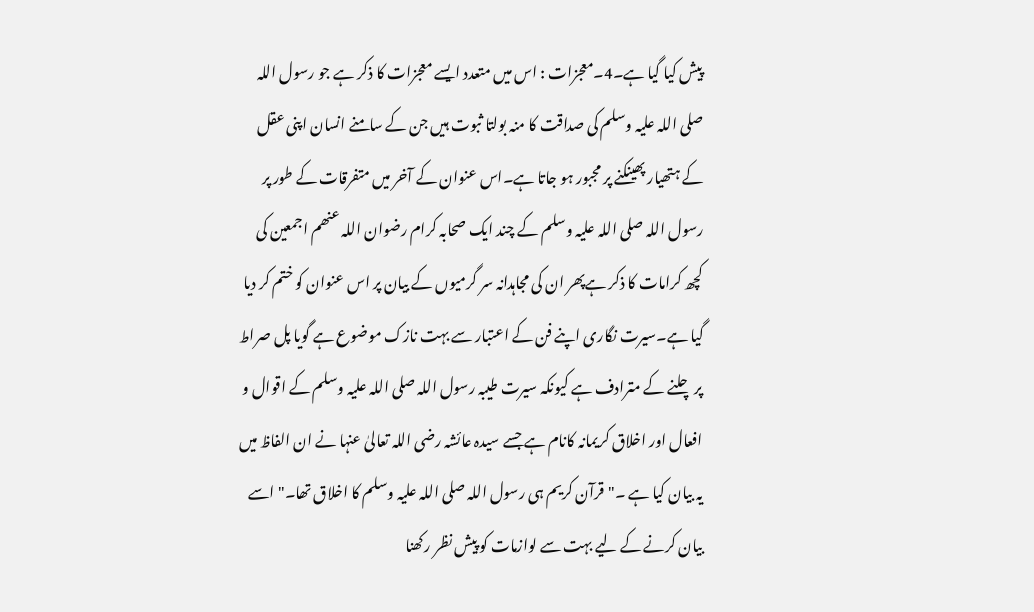پیش کیا گیا ہے۔4۔معجزات : اس میں متعدد ایسے معجزات کا ذکر ہے جو رسول اللہ صلی اللہ علیہ وسلم کی صداقت کا منہ بولتا ثبوت ہیں جن کے سامنے انسان اپنی عقل کے ہتھیار پھینکنے پر مجبور ہو جاتا ہے۔اس عنوان کے آخر میں متفرقات کے طور پر رسول اللہ صلی اللہ علیہ وسلم کے چند ایک صحابہ کرام رضوان اللہ عنھم اجمعین کی کچھ کرامات کا ذکر ہےپھر ان کی مجاہدانہ سر گرمیوں کے بیان پر اس عنوان کو ختم کر دیا گیا ہے۔سیرت نگاری اپنے فن کے اعتبار سے بہت نازک موضوع ہے گویا پل صراط پر چلنے کے مترادف ہے کیونکہ سیرت طیبہ رسول اللہ صلی اللہ علیہ وسلم کے اقوال و افعال اور اخلاق کریمانہ کانام ہے جسے سیدہ عائشہ رضی اللہ تعالیٰ عنہا نے ان الفاظ میں یہ بیان کیا ہے ۔"قرآن کریم ہی رسول اللہ صلی اللہ علیہ وسلم کا اخلاق تھا۔" اسے بیان کرنے کے لیے بہت سے لوازمات کو پیش نظر رکھنا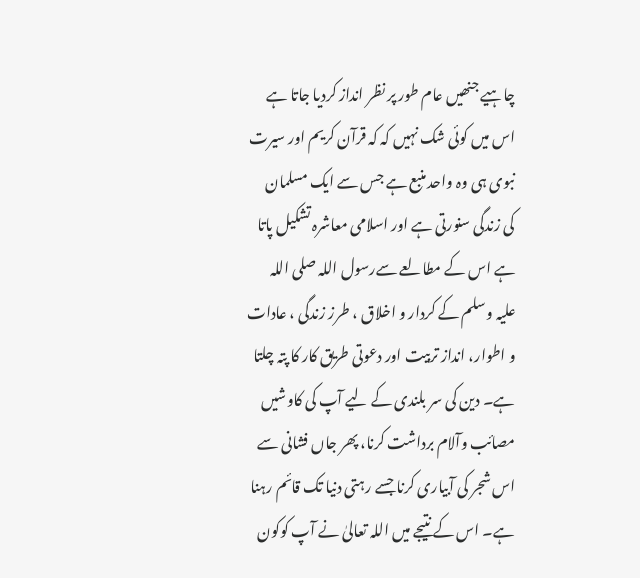چاہیے جنھیں عام طور پر نظر انداز کردیا جاتا ہے اس میں کوئی شک نہیں کہ کہ قرآن کریم اور سیرت نبوی ہی وہ واحد منبع ہے جس سے ایک مسلمان کی زندگی سنورتی ہے اور اسلامی معاشرہ تشکیل پاتا ہے اس کے مطالعے سےرسول اللہ صلی اللہ علیہ وسلم کے کردار و اخلاق ، طرز زندگی ، عادات و اطوار، انداز تربیت اور دعوتی طریق کار کا پتہ چلتا ہے۔ دین کی سر بلندی کے لیے آپ کی کاوشیں مصائب وآلام برداشت کرنا، پھر جاں فشانی سے اس شجر کی آبیاری کرنا جسے رہتی دنیا تک قائم رہنا ہے۔ اس کے نتیجے میں اللہ تعالیٰ نے آپ کوکون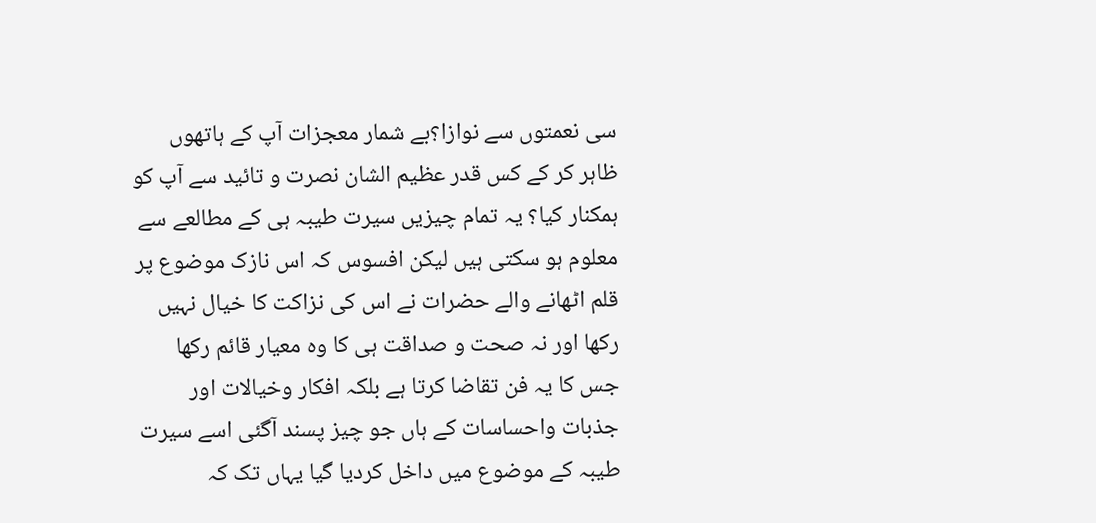سی نعمتوں سے نوازا؟بے شمار معجزات آپ کے ہاتھوں ظاہر کر کے کس قدر عظیم الشان نصرت و تائید سے آپ کو ہمکنار کیا؟ یہ تمام چیزیں سیرت طیبہ ہی کے مطالعے سے معلوم ہو سکتی ہیں لیکن افسوس کہ اس نازک موضوع پر قلم اٹھانے والے حضرات نے اس کی نزاکت کا خیال نہیں رکھا اور نہ صحت و صداقت ہی کا وہ معیار قائم رکھا جس کا یہ فن تقاضا کرتا ہے بلکہ افکار وخیالات اور جذبات واحساسات کے ہاں جو چیز پسند آگئی اسے سیرت طیبہ کے موضوع میں داخل کردیا گیا یہاں تک کہ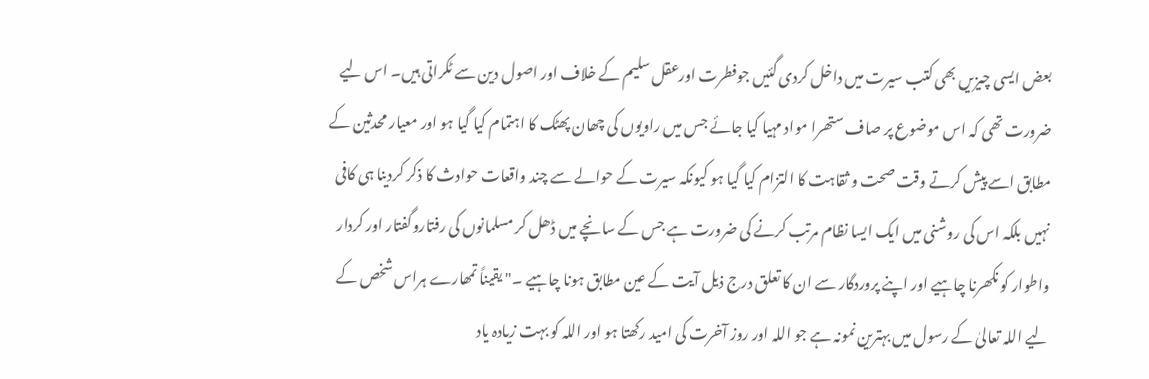بعض ایسی چیزیں بھی کتب سیرت میں داخل کردی گئیں جوفطرت اورعقل سلیم کے خلاف اور اصول دین سے ٹکراتی ہیں۔ اس لیے ضرورت تھی کہ اس موضوع پر صاف ستھرا مواد مہیا کیا جائے جس میں راویوں کی چھان پھٹک کا اہتمام کیا گیا ہو اور معیار محدثین کے مطابق اسے پیش کرتے وقت صحت و ثقاہت کا التزام کیا گیا ہو کیونکہ سیرت کے حوالے سے چند واقعات حوادث کا ذکر کردینا ہی کافی نہیں بلکہ اس کی روشنی میں ایک ایسا نظام مرتب کرنے کی ضرورت ہے جس کے سانچے میں ڈھل کر مسلمانوں کی رفتاروگفتار اور کردار واطوار کو نکھرنا چاہیے اور اپنے پروردگار سے ان کا تعلق درج ذیل آیت کے عین مطابق ہونا چاہیے ۔" یقیناً تمھارے ہراس شخص کے لیے اللہ تعالیٰ کے رسول میں بہترین نمونہ ہے جو اللہ اور روز آخرت کی امید رکھتا ہو اور اللہ کو بہت زیادہ یاد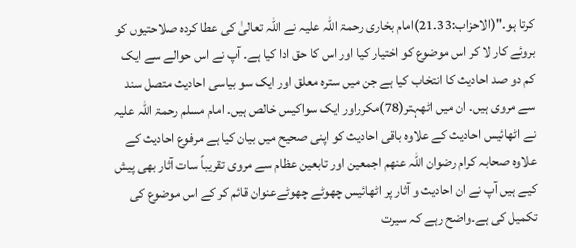کرتا ہو۔"(الاحزاب:33۔21)امام بخاری رحمۃ اللہ علیہ نے اللہ تعالیٰ کی عطا کردہ صلاحتیوں کو بروئے کار لا کر اس موضوع کو اختیار کیا اور اس کا حق ادا کیا ہے۔ آپ نے اس حوالے سے ایک کم دو صد احادیث کا انتخاب کیا ہے جن میں سترہ معلق اور ایک سو بیاسی احادیث متصل سند سے مروی ہیں۔ ان میں اٹھہتر(78)مکرراور ایک سواکیس خالص ہیں۔ امام مسلم رحمۃ اللہ علیہ نے اٹھائیس احادیث کے علاوہ باقی احادیث کو اپنی صحیح میں بیان کیا ہے مرفوع احادیث کے علاوہ صحابہ کرام رضوان اللہ عنھم اجمعین اور تابعین عظام سے مروی تقریباً سات آثار بھی پیش کیے ہیں آپ نے ان احادیث و آثار پر اٹھائیس چھوٹے چھوٹےعنوان قائم کر کے اس موضوع کی تکمیل کی ہے۔واضح رہے کہ سیرت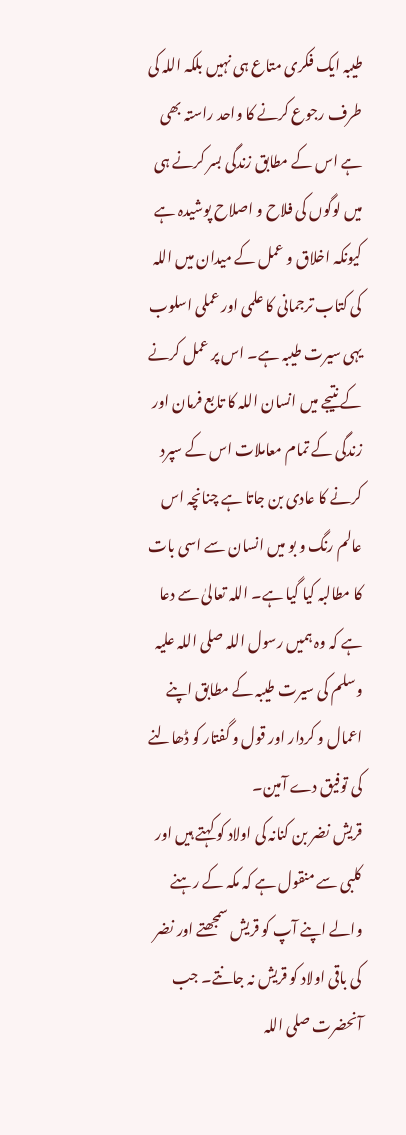طیبہ ایک فکری متاع ہی نہیں بلکہ اللہ کی طرف رجوع کرنے کا واحد راستہ بھی ہے اس کے مطابق زندگی بسر کرنے ہی میں لوگوں کی فلاح و اصلاح پوشیدہ ہے کیونکہ اخلاق و عمل کے میدان میں اللہ کی کتاب ترجمانی کا علمی اور عملی اسلوب یہی سیرت طیبہ ہے۔ اس پر عمل کرنے کے نتیجے میں انسان اللہ کا تابع فرمان اور زندگی کے تمام معاملات اس کے سپرد کرنے کا عادی بن جاتا ہے چنانچہ اس عالم رنگ و بو میں انسان سے اسی بات کا مطالبہ کیا گیا ہے۔ اللہ تعالیٰ سے دعا ہے کہ وہ ہمیں رسول اللہ صلی اللہ علیہ وسلم کی سیرت طیبہ کے مطابق اپنے اعمال و کردار اور قول و گفتار کو ڈھالنے کی توفیق دے آمین۔
قریش نضر بن کنانہ کی اولاد کو کہتے ہیں اور کلبی سے منقول ہے کہ مکہ کے رہنے والے اپنے آپ کو قریش سمجھتے اور نضر کی باقی اولاد کو قریش نہ جانتے۔ جب آنحضرت صلی اللہ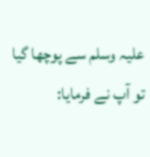علیہ وسلم سے پوچھا گیا تو آپ نے فرمایا: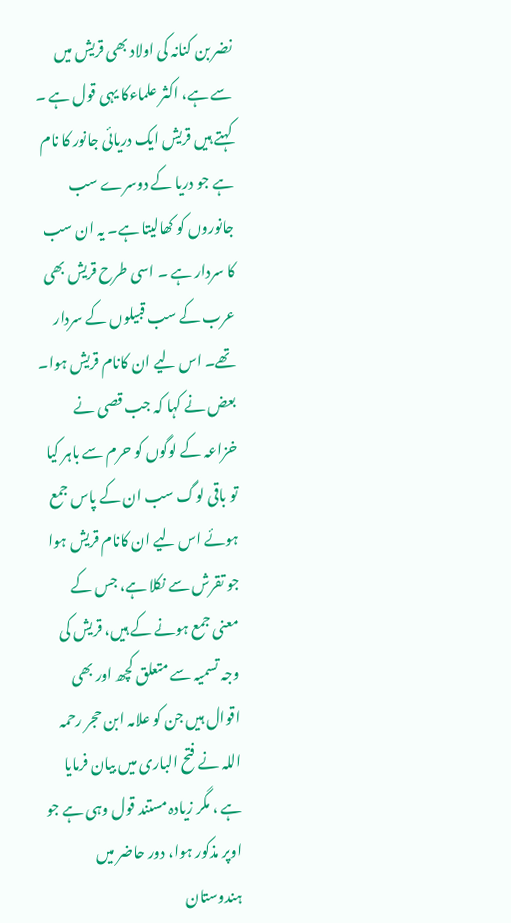نضر بن کنانہ کی اولاد بھی قریش میں سے ہے، اکثر علماءکا یہی قول ہے ۔ کہتے ہیں قریش ایک دریائی جانور کا نام ہے جو دریا کے دوسرے سب جانوروں کو کھالیتا ہے۔ یہ ان سب کا سردار ہے ۔ اسی طرح قریش بھی عرب کے سب قبیلوں کے سردار تھے۔ اس لیے ان کانام قریش ہوا۔ بعض نے کہا کہ جب قصی نے خزاعہ کے لوگوں کو حرم سے باہر کیا تو باقی لوگ سب ان کے پاس جمع ہوئے اس لیے ان کانام قریش ہوا جو تقرش سے نکلا ہے، جس کے معنی جمع ہونے کے ہیں، قریش کی وجہ تسمیہ سے متعلق کچھ اور بھی اقوال ہیں جن کو علامہ ابن حجر رحمہ اللہ نے فتح الباری میں بیان فرمایا ہے ، مگر زیادہ مستند قول وہی ہے جو اوپر مذکور ہوا، دور حاضر میں ہندوستان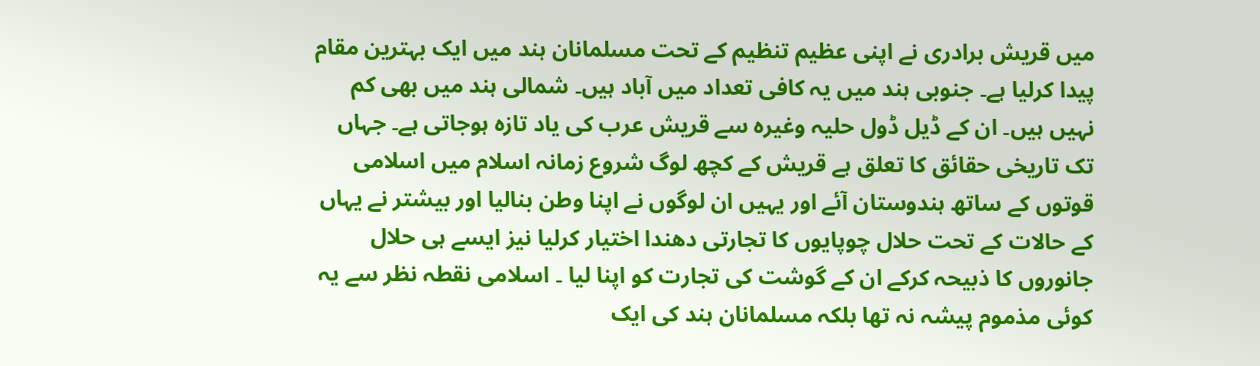میں قریش برادری نے اپنی عظیم تنظیم کے تحت مسلمانان ہند میں ایک بہترین مقام پیدا کرلیا ہے۔ جنوبی ہند میں یہ کافی تعداد میں آباد ہیں۔ شمالی ہند میں بھی کم نہیں ہیں۔ ان کے ڈیل ڈول حلیہ وغیرہ سے قریش عرب کی یاد تازہ ہوجاتی ہے۔ جہاں تک تاریخی حقائق کا تعلق ہے قریش کے کچھ لوگ شروع زمانہ اسلام میں اسلامی قوتوں کے ساتھ ہندوستان آئے اور یہیں ان لوگوں نے اپنا وطن بنالیا اور بیشتر نے یہاں کے حالات کے تحت حلال چوپایوں کا تجارتی دھندا اختیار کرلیا نیز ایسے ہی حلال جانوروں کا ذبیحہ کرکے ان کے گوشت کی تجارت کو اپنا لیا ۔ اسلامی نقطہ نظر سے یہ کوئی مذموم پیشہ نہ تھا بلکہ مسلمانان ہند کی ایک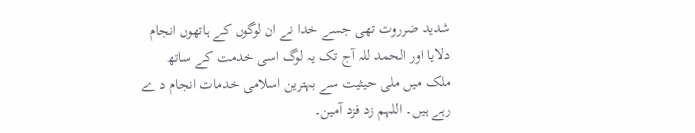شدید ضرروت تھی جسے خدا نے ان لوگوں کے ہاتھوں انجام دلایا اور الحمد للہ آج تک یہ لوگ اسی خدمت کے ساتھ ملک میں ملی حیثیت سے بہترین اسلامی خدمات انجام د ے رہے ہیں۔ اللہم زد فزد آمین۔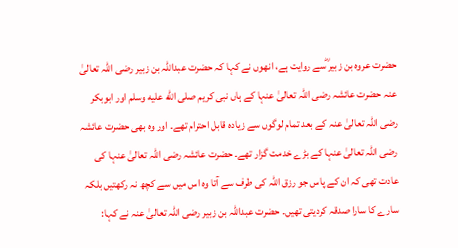حضرت عروہ بن زبیر ؓسے روایت ہے، انھوں نے کہا کہ حضرت عبداللہ بن زبیر رضی اللہ تعالیٰ عنہ حضرت عائشہ رضی اللہ تعالیٰ عنہا کے ہاں نبی کریم صلى الله عليه وسلم اور ابوبکر رضی اللہ تعالیٰ عنہ کے بعد تمام لوگوں سے زیادہ قابل احترام تھے۔ اور وہ بھی حضرت عائشہ رضی اللہ تعالیٰ عنہا کے بڑے خدمت گزار تھے۔ حضرت عائشہ رضی اللہ تعالیٰ عنہا کی عادت تھی کہ ان کے پاس جو رزق اللہ کی طرف سے آتا وہ اس میں سے کچھ نہ رکھتیں بلکہ سارے کا سارا صدقہ کردیتی تھیں۔ حضرت عبداللہ بن زبیر رضی اللہ تعالیٰ عنہ نے کہا: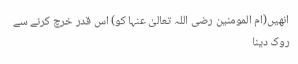انھیں(ام المومنین رضی اللہ تعالیٰ عنہا کو) اس قدر خرچ کرنے سے روک دینا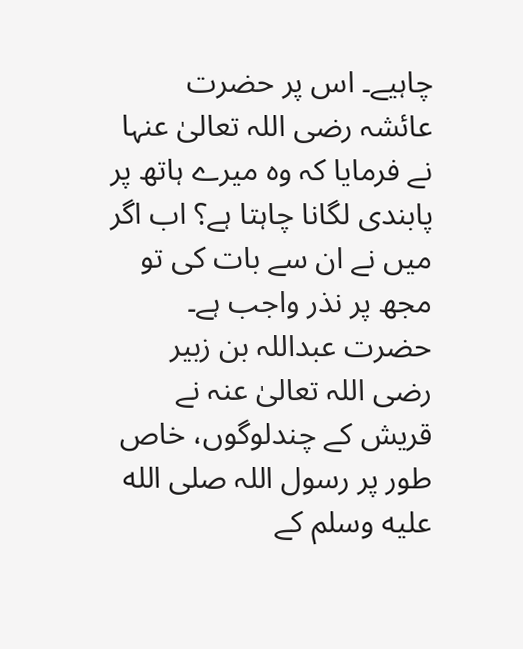چاہیے۔ اس پر حضرت عائشہ رضی اللہ تعالیٰ عنہا نے فرمایا کہ وہ میرے ہاتھ پر پابندی لگانا چاہتا ہے؟ اب اگر میں نے ان سے بات کی تو مجھ پر نذر واجب ہے۔ حضرت عبداللہ بن زبیر رضی اللہ تعالیٰ عنہ نے قریش کے چندلوگوں، خاص طور پر رسول اللہ صلى الله عليه وسلم کے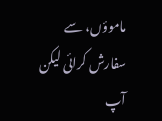ماموؤں، سے سفارش کرائی لیکن آپ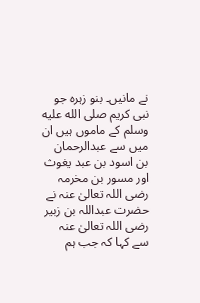نے مانیں۔ بنو زہرہ جو نبی کریم صلى الله عليه وسلم کے ماموں ہیں ان میں سے عبدالرحمان بن اسود بن عبد یغوث اور مسور بن مخرمہ رضی اللہ تعالیٰ عنہ نے حضرت عبداللہ بن زبیر رضی اللہ تعالیٰ عنہ سے کہا کہ جب ہم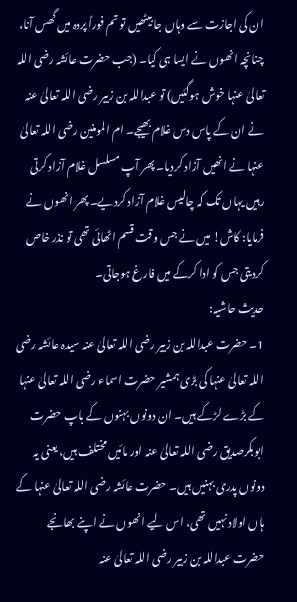ان کی اجازت سے وہاں جا بیٹھیں تو تم فوراً پردہ میں گھس آنا، چنانچہ انھوں نے ایسا ہی کیا۔ (جب حضرت عائشہ رضی اللہ تعالیٰ عنہا خوش ہوگئیں) تو عبداللہ بن زبیر رضی اللہ تعالیٰ عنہ نے ان کے پاس دس غلام بھیجے۔ ام المومنین رضی اللہ تعالیٰ عنہا نے انھیں آزاد کردیا۔ پھر آپ مسلسل غلام آزاد کرتی رہیں یہاں تک کہ چالیس غلام آزاد کردیے۔ پھر انھوں نے فرمایا: کاش! میں نے جس وقت قسم اٹھائی تھی تو نذر خاص کردیتی جس کو ادا کرکے میں فارغ ہوجاتی۔
حدیث حاشیہ:
1۔ حضرت عبداللہ بن زبیر رضی اللہ تعالیٰ عنہ سیدہ عائشہ رضی اللہ تعالیٰ عنہا کی بڑی ہمشیر حضرت اسماء رضی اللہ تعالیٰ عنہا کے بڑے لڑکے ہیں۔ ان دونوں بہنوں کے باپ حضرت ابوبکرصدیق رضی اللہ تعالیٰ عنہ اور مائیں مختلف ہیں، یعنی یہ دونوں پدری بہنیں ہیں۔ حضرت عائشہ رضی اللہ تعالیٰ عنہا کے ہاں اولاد نہیں تھی، اس لیے انھوں نے اپنے بھانجے حضرت عبداللہ بن زبیر رضی اللہ تعالیٰ عنہ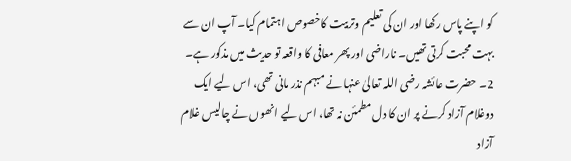کو اپنے پاس رکھا اور ان کی تعلیم وتربیت کاخصوص اہتمام کیا۔ آپ ان سے بہت محبت کرتی تھیں۔ ناراضی اور پھر معافی کا واقعہ تو حدیث میں مذکور ہے۔ 2۔ حضرت عائشہ رضی اللہ تعالیٰ عنہا نے مبہم نذر مانی تھی، اس لیے ایک دوغلام آزاد کرنے پر ان کا دل مطمئن نہ تھا، اس لیے انھوں نے چالیس غلام آزاد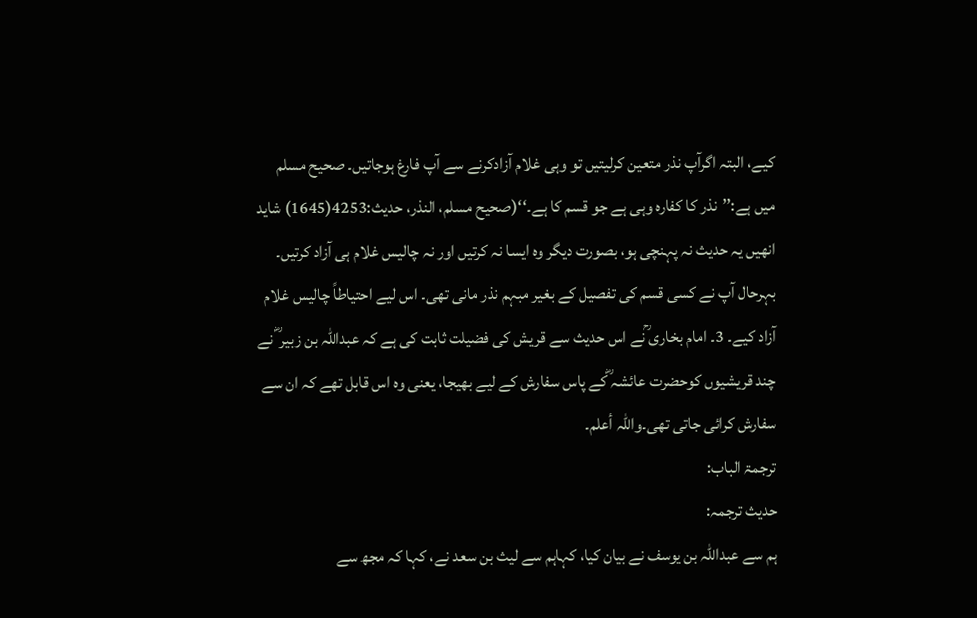کیے، البتہ اگرآپ نذر متعین کرلیتیں تو وہی غلام آزادکرنے سے آپ فارغ ہوجاتیں۔ صحیح مسلم میں ہے:’’نذر کا کفارہ وہی ہے جو قسم کا ہے۔‘‘(صحیح مسلم، النذر، حدیث:4253(1645) شاید انھیں یہ حدیث نہ پہنچی ہو، بصورت دیگر وہ ایسا نہ کرتیں اور نہ چالیس غلام ہی آزاد کرتیں۔ بہرحال آپ نے کسی قسم کی تفصیل کے بغیر مبہم نذر مانی تھی۔ اس لیے احتیاطاً چالیس غلام آزاد کیے۔ 3۔ امام بخاری ؒنے اس حدیث سے قریش کی فضیلت ثابت کی ہے کہ عبداللہ بن زبیر ؓ نے چند قریشیوں کوحضرت عائشہ ؓکے پاس سفارش کے لیے بھیجا، یعنی وہ اس قابل تھے کہ ان سے سفارش کرائی جاتی تھی۔واللہ أعلم۔
ترجمۃ الباب:
حدیث ترجمہ:
ہم سے عبداللہ بن یوسف نے بیان کیا، کہاہم سے لیث بن سعد نے، کہا کہ مجھ سے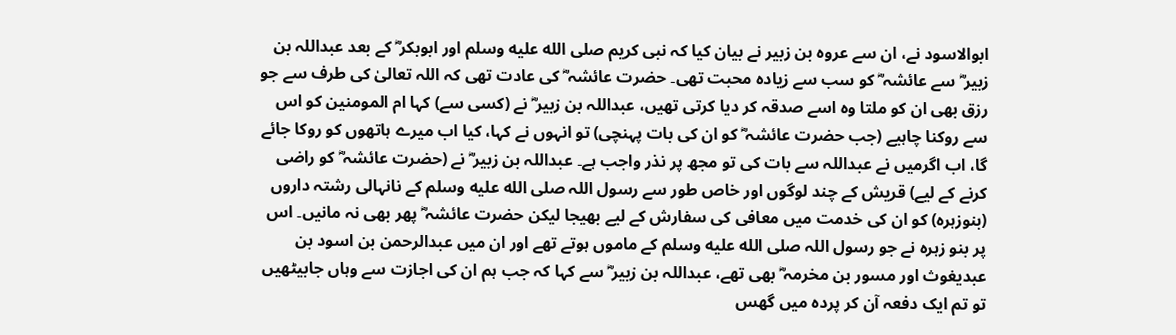ابوالاسود نے، ان سے عروہ بن زبیر نے بیان کیا کہ نبی کریم صلى الله عليه وسلم اور ابوبکر ؓ کے بعد عبداللہ بن زبیر ؓ سے عائشہ ؓ کو سب سے زیادہ محبت تھی۔ حضرت عائشہ ؓ کی عادت تھی کہ اللہ تعالیٰ کی طرف سے جو رزق بھی ان کو ملتا وہ اسے صدقہ کر دیا کرتی تھیں، عبداللہ بن زبیر ؓ نے (کسی سے) کہا ام المومنین کو اس سے روکنا چاہیے (جب حضرت عائشہ ؓ کو ان کی بات پہنچی) تو انہوں نے کہا، کیا اب میرے ہاتھوں کو روکا جائے گا، اب اگرمیں نے عبداللہ سے بات کی تو مجھ پر نذر واجب ہے۔ عبداللہ بن زبیر ؓ نے (حضرت عائشہ ؓ کو راضی کرنے کے لیے) قریش کے چند لوگوں اور خاص طور سے رسول اللہ صلى الله عليه وسلم کے نانہالی رشتہ داروں (بنوزہرہ) کو ان کی خدمت میں معافی کی سفارش کے لیے بھیجا لیکن حضرت عائشہ ؓ پھر بھی نہ مانیں۔ اس پر بنو زہرہ نے جو رسول اللہ صلى الله عليه وسلم کے ماموں ہوتے تھے اور ان میں عبدالرحمن بن اسود بن عبدیغوث اور مسور بن مخرمہ ؓ بھی تھے، عبداللہ بن زبیر ؓ سے کہا کہ جب ہم ان کی اجازت سے وہاں جابیٹھیں تو تم ایک دفعہ آن کر پردہ میں گھس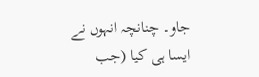جاو۔ چنانچہ انہوں نے ایسا ہی کیا (جب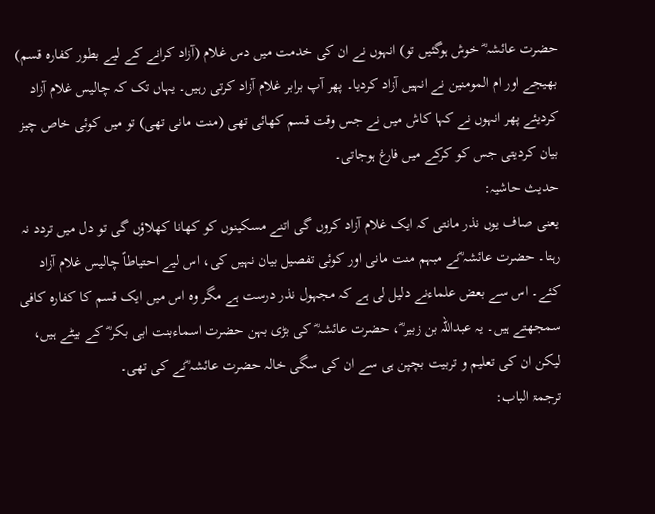حضرت عائشہ ؓ خوش ہوگئیں تو) انہوں نے ان کی خدمت میں دس غلام (آزاد کرانے کے لیے بطور کفارہ قسم) بھیجے اور ام المومنین نے انہیں آزاد کردیا۔ پھر آپ برابر غلام آزاد کرتی رہیں۔ یہاں تک کہ چالیس غلام آزاد کردیئے پھر انہوں نے کہا کاش میں نے جس وقت قسم کھائی تھی (منت مانی تھی) تو میں کوئی خاص چیز بیان کردیتی جس کو کرکے میں فارغ ہوجاتی۔
حدیث حاشیہ:
یعنی صاف یوں نذر مانتی کہ ایک غلام آزاد کروں گی اتنے مسکینوں کو کھانا کھلاؤں گی تو دل میں تردد نہ رہتا۔ حضرت عائشہ ؓنے مبہم منت مانی اور کوئی تفصیل بیان نہیں کی، اس لیے احتیاطاً چالیس غلام آزاد کئے۔ اس سے بعض علماءنے دلیل لی ہے کہ مجہول نذر درست ہے مگر وہ اس میں ایک قسم کا کفارہ کافی سمجھتے ہیں۔ یہ عبداللہ بن زبیر ؓ، حضرت عائشہ ؓ کی بڑی بہن حضرت اسماءبنت ابی بکر ؓ کے بیٹے ہیں، لیکن ان کی تعلیم و تربیت بچپن ہی سے ان کی سگی خالہ حضرت عائشہ ؓنے کی تھی۔
ترجمۃ الباب: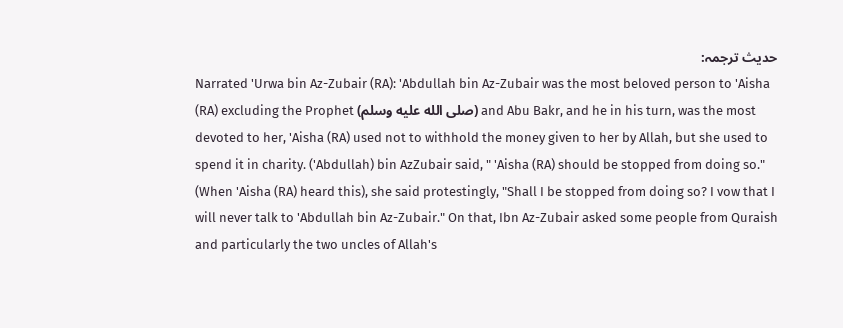حدیث ترجمہ:
Narrated 'Urwa bin Az-Zubair (RA): 'Abdullah bin Az-Zubair was the most beloved person to 'Aisha (RA) excluding the Prophet (صلى الله عليه وسلم) and Abu Bakr, and he in his turn, was the most devoted to her, 'Aisha (RA) used not to withhold the money given to her by Allah, but she used to spend it in charity. ('Abdullah) bin AzZubair said, " 'Aisha (RA) should be stopped from doing so." (When 'Aisha (RA) heard this), she said protestingly, "Shall I be stopped from doing so? I vow that I will never talk to 'Abdullah bin Az-Zubair." On that, Ibn Az-Zubair asked some people from Quraish and particularly the two uncles of Allah's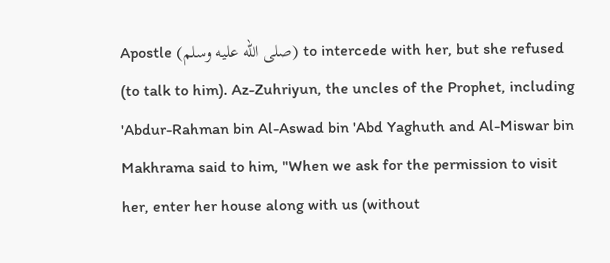Apostle (صلى الله عليه وسلم) to intercede with her, but she refused (to talk to him). Az-Zuhriyun, the uncles of the Prophet, including 'Abdur-Rahman bin Al-Aswad bin 'Abd Yaghuth and Al-Miswar bin Makhrama said to him, "When we ask for the permission to visit her, enter her house along with us (without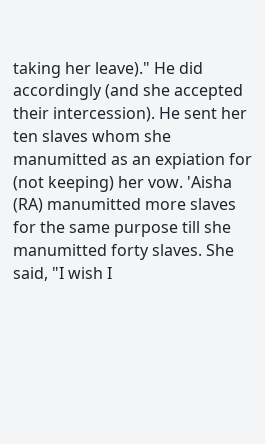taking her leave)." He did accordingly (and she accepted their intercession). He sent her ten slaves whom she manumitted as an expiation for (not keeping) her vow. 'Aisha (RA) manumitted more slaves for the same purpose till she manumitted forty slaves. She said, "I wish I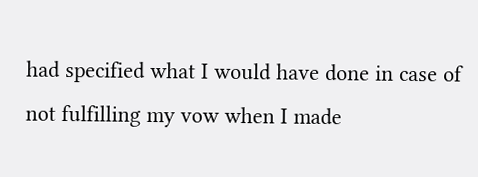had specified what I would have done in case of not fulfilling my vow when I made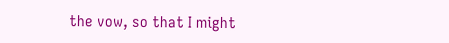the vow, so that I might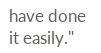have done it easily."